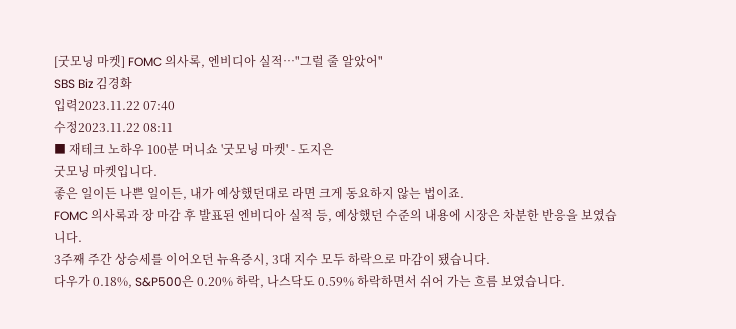[굿모닝 마켓] FOMC 의사록, 엔비디아 실적…"그럴 줄 알았어"
SBS Biz 김경화
입력2023.11.22 07:40
수정2023.11.22 08:11
■ 재테크 노하우 100분 머니쇼 '굿모닝 마켓' - 도지은
굿모닝 마켓입니다.
좋은 일이든 나쁜 일이든, 내가 예상했던대로 라면 크게 동요하지 않는 법이죠.
FOMC 의사록과 장 마감 후 발표된 엔비디아 실적 등, 예상했던 수준의 내용에 시장은 차분한 반응을 보였습니다.
3주째 주간 상승세를 이어오던 뉴욕증시, 3대 지수 모두 하락으로 마감이 됐습니다.
다우가 0.18%, S&P500은 0.20% 하락, 나스닥도 0.59% 하락하면서 쉬어 가는 흐름 보였습니다.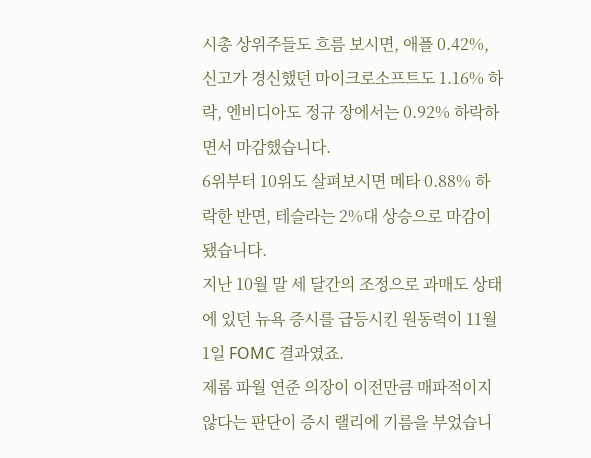시총 상위주들도 흐름 보시면, 애플 0.42%, 신고가 경신했던 마이크로소프트도 1.16% 하락, 엔비디아도 정규 장에서는 0.92% 하락하면서 마감했습니다.
6위부터 10위도 살펴보시면 메타 0.88% 하락한 반면, 테슬라는 2%대 상승으로 마감이 됐습니다.
지난 10월 말 세 달간의 조정으로 과매도 상태에 있던 뉴욕 증시를 급등시킨 원동력이 11월 1일 FOMC 결과였죠.
제롬 파월 연준 의장이 이전만큼 매파적이지 않다는 판단이 증시 랠리에 기름을 부었습니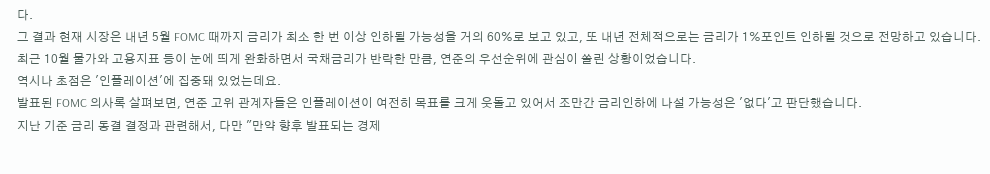다.
그 결과 현재 시장은 내년 5월 FOMC 때까지 금리가 최소 한 번 이상 인하될 가능성을 거의 60%로 보고 있고, 또 내년 전체적으로는 금리가 1%포인트 인하될 것으로 전망하고 있습니다.
최근 10월 물가와 고용지표 등이 눈에 띄게 완화하면서 국채금리가 반락한 만큼, 연준의 우선순위에 관심이 쏠린 상황이었습니다.
역시나 초점은 '인플레이션'에 집중돼 있었는데요.
발표된 FOMC 의사록 살펴보면, 연준 고위 관계자들은 인플레이션이 여전히 목표를 크게 웃돌고 있어서 조만간 금리인하에 나설 가능성은 '없다'고 판단했습니다.
지난 기준 금리 동결 결정과 관련해서, 다만 "만약 향후 발표되는 경제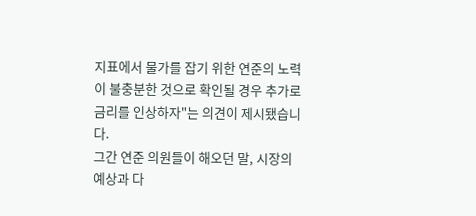지표에서 물가를 잡기 위한 연준의 노력이 불충분한 것으로 확인될 경우 추가로 금리를 인상하자"는 의견이 제시됐습니다.
그간 연준 의원들이 해오던 말, 시장의 예상과 다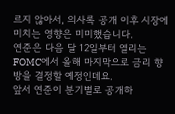르지 않아서, 의사록 공개 이후 시장에 미치는 영향은 미미했습니다.
연준은 다음 달 12일부터 열리는 FOMC에서 올해 마지막으로 금리 향방을 결정할 예정인데요.
앞서 연준이 분기별로 공개하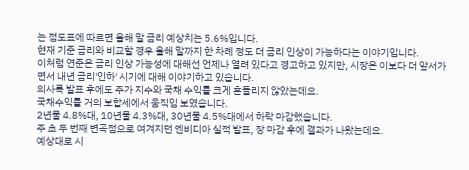는 점도표에 따르면 올해 말 금리 예상치는 5.6%입니다.
현재 기준 금리와 비교할 경우 올해 말까지 한 차례 정도 더 금리 인상이 가능하다는 이야기입니다.
이처럼 연준은 금리 인상 가능성에 대해선 언제나 열려 있다고 경고하고 있지만, 시장은 이보다 더 앞서가면서 내년 금리'인하' 시기에 대해 이야기하고 있습니다.
의사록 발표 후에도 주가 지수와 국채 수익률 크게 흔들리지 않았는데요.
국채수익률 거의 보합세에서 움직임 보였습니다.
2년물 4.8%대, 10년물 4.3%대, 30년물 4.5%대에서 하락 마감했습니다.
주 초 두 번째 변곡점으로 여겨지던 엔비디아 실적 발표, 장 마감 후에 결과가 나왔는데요.
예상대로 시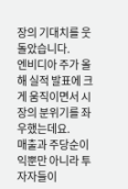장의 기대치를 웃돌았습니다.
엔비디아 주가 올해 실적 발표에 크게 움직이면서 시장의 분위기를 좌우했는데요.
매출과 주당순이익뿐만 아니라 투자자들이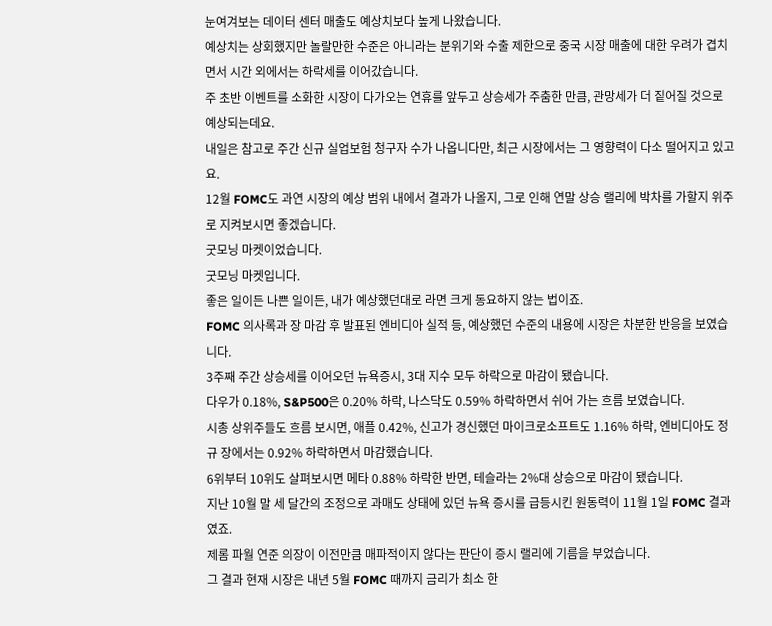눈여겨보는 데이터 센터 매출도 예상치보다 높게 나왔습니다.
예상치는 상회했지만 놀랄만한 수준은 아니라는 분위기와 수출 제한으로 중국 시장 매출에 대한 우려가 겹치면서 시간 외에서는 하락세를 이어갔습니다.
주 초반 이벤트를 소화한 시장이 다가오는 연휴를 앞두고 상승세가 주춤한 만큼, 관망세가 더 짙어질 것으로 예상되는데요.
내일은 참고로 주간 신규 실업보험 청구자 수가 나옵니다만, 최근 시장에서는 그 영향력이 다소 떨어지고 있고요.
12월 FOMC도 과연 시장의 예상 범위 내에서 결과가 나올지, 그로 인해 연말 상승 랠리에 박차를 가할지 위주로 지켜보시면 좋겠습니다.
굿모닝 마켓이었습니다.
굿모닝 마켓입니다.
좋은 일이든 나쁜 일이든, 내가 예상했던대로 라면 크게 동요하지 않는 법이죠.
FOMC 의사록과 장 마감 후 발표된 엔비디아 실적 등, 예상했던 수준의 내용에 시장은 차분한 반응을 보였습니다.
3주째 주간 상승세를 이어오던 뉴욕증시, 3대 지수 모두 하락으로 마감이 됐습니다.
다우가 0.18%, S&P500은 0.20% 하락, 나스닥도 0.59% 하락하면서 쉬어 가는 흐름 보였습니다.
시총 상위주들도 흐름 보시면, 애플 0.42%, 신고가 경신했던 마이크로소프트도 1.16% 하락, 엔비디아도 정규 장에서는 0.92% 하락하면서 마감했습니다.
6위부터 10위도 살펴보시면 메타 0.88% 하락한 반면, 테슬라는 2%대 상승으로 마감이 됐습니다.
지난 10월 말 세 달간의 조정으로 과매도 상태에 있던 뉴욕 증시를 급등시킨 원동력이 11월 1일 FOMC 결과였죠.
제롬 파월 연준 의장이 이전만큼 매파적이지 않다는 판단이 증시 랠리에 기름을 부었습니다.
그 결과 현재 시장은 내년 5월 FOMC 때까지 금리가 최소 한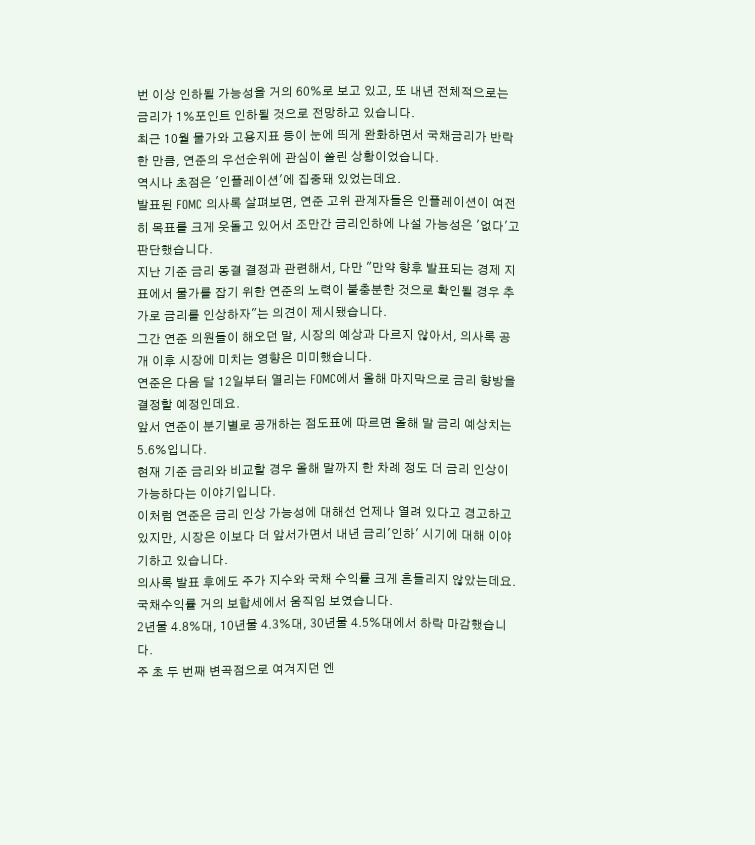번 이상 인하될 가능성을 거의 60%로 보고 있고, 또 내년 전체적으로는 금리가 1%포인트 인하될 것으로 전망하고 있습니다.
최근 10월 물가와 고용지표 등이 눈에 띄게 완화하면서 국채금리가 반락한 만큼, 연준의 우선순위에 관심이 쏠린 상황이었습니다.
역시나 초점은 '인플레이션'에 집중돼 있었는데요.
발표된 FOMC 의사록 살펴보면, 연준 고위 관계자들은 인플레이션이 여전히 목표를 크게 웃돌고 있어서 조만간 금리인하에 나설 가능성은 '없다'고 판단했습니다.
지난 기준 금리 동결 결정과 관련해서, 다만 "만약 향후 발표되는 경제 지표에서 물가를 잡기 위한 연준의 노력이 불충분한 것으로 확인될 경우 추가로 금리를 인상하자"는 의견이 제시됐습니다.
그간 연준 의원들이 해오던 말, 시장의 예상과 다르지 않아서, 의사록 공개 이후 시장에 미치는 영향은 미미했습니다.
연준은 다음 달 12일부터 열리는 FOMC에서 올해 마지막으로 금리 향방을 결정할 예정인데요.
앞서 연준이 분기별로 공개하는 점도표에 따르면 올해 말 금리 예상치는 5.6%입니다.
현재 기준 금리와 비교할 경우 올해 말까지 한 차례 정도 더 금리 인상이 가능하다는 이야기입니다.
이처럼 연준은 금리 인상 가능성에 대해선 언제나 열려 있다고 경고하고 있지만, 시장은 이보다 더 앞서가면서 내년 금리'인하' 시기에 대해 이야기하고 있습니다.
의사록 발표 후에도 주가 지수와 국채 수익률 크게 흔들리지 않았는데요.
국채수익률 거의 보합세에서 움직임 보였습니다.
2년물 4.8%대, 10년물 4.3%대, 30년물 4.5%대에서 하락 마감했습니다.
주 초 두 번째 변곡점으로 여겨지던 엔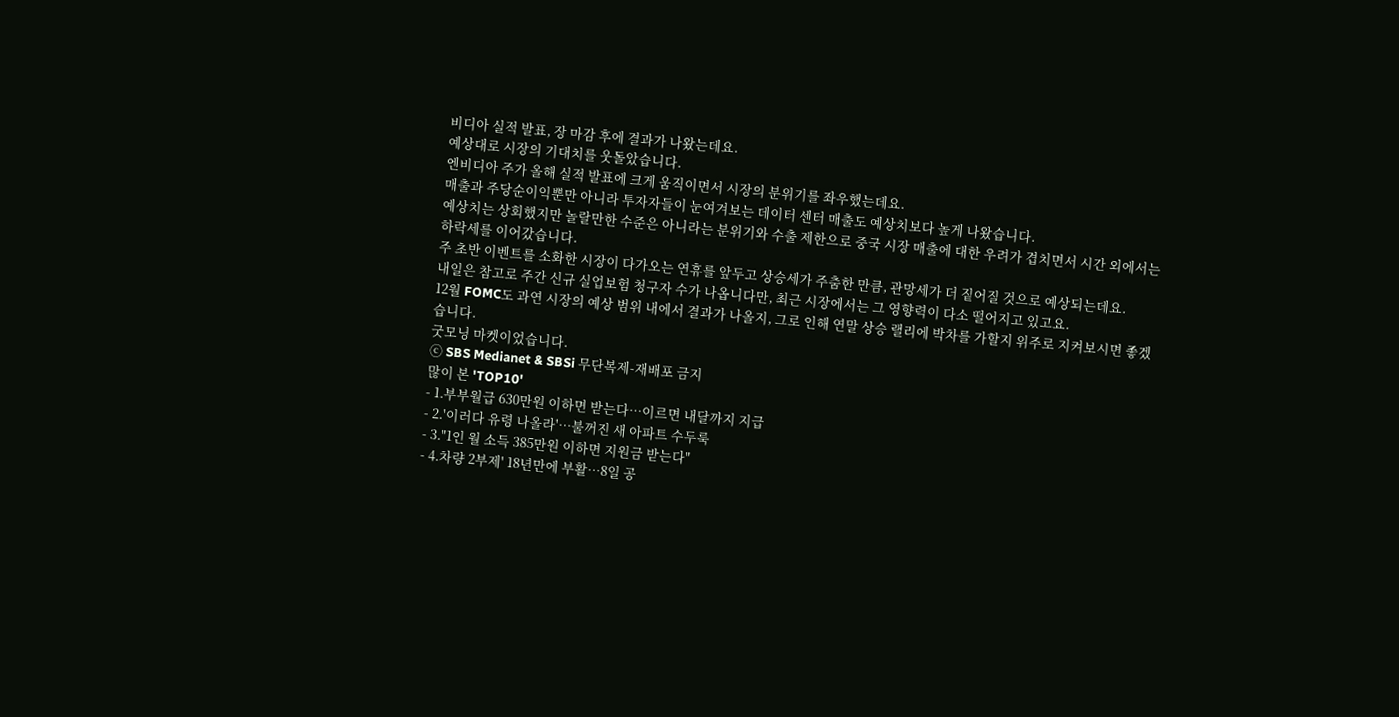비디아 실적 발표, 장 마감 후에 결과가 나왔는데요.
예상대로 시장의 기대치를 웃돌았습니다.
엔비디아 주가 올해 실적 발표에 크게 움직이면서 시장의 분위기를 좌우했는데요.
매출과 주당순이익뿐만 아니라 투자자들이 눈여겨보는 데이터 센터 매출도 예상치보다 높게 나왔습니다.
예상치는 상회했지만 놀랄만한 수준은 아니라는 분위기와 수출 제한으로 중국 시장 매출에 대한 우려가 겹치면서 시간 외에서는 하락세를 이어갔습니다.
주 초반 이벤트를 소화한 시장이 다가오는 연휴를 앞두고 상승세가 주춤한 만큼, 관망세가 더 짙어질 것으로 예상되는데요.
내일은 참고로 주간 신규 실업보험 청구자 수가 나옵니다만, 최근 시장에서는 그 영향력이 다소 떨어지고 있고요.
12월 FOMC도 과연 시장의 예상 범위 내에서 결과가 나올지, 그로 인해 연말 상승 랠리에 박차를 가할지 위주로 지켜보시면 좋겠습니다.
굿모닝 마켓이었습니다.
ⓒ SBS Medianet & SBSi 무단복제-재배포 금지
많이 본 'TOP10'
- 1.부부월급 630만원 이하면 받는다…이르면 내달까지 지급
- 2.'이러다 유령 나올라'…불꺼진 새 아파트 수두룩
- 3."1인 월 소득 385만원 이하면 지원금 받는다"
- 4.차량 2부제' 18년만에 부활…8일 공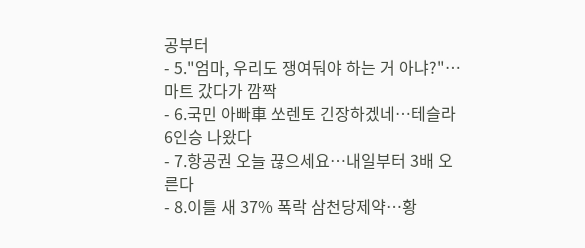공부터
- 5."엄마, 우리도 쟁여둬야 하는 거 아냐?"…마트 갔다가 깜짝
- 6.국민 아빠車 쏘렌토 긴장하겠네…테슬라 6인승 나왔다
- 7.항공권 오늘 끊으세요…내일부터 3배 오른다
- 8.이틀 새 37% 폭락 삼천당제약…황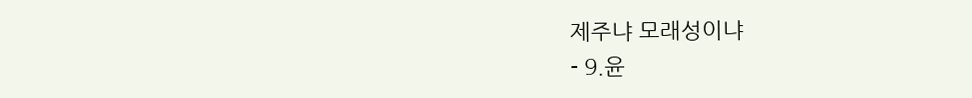제주냐 모래성이냐
- 9.윤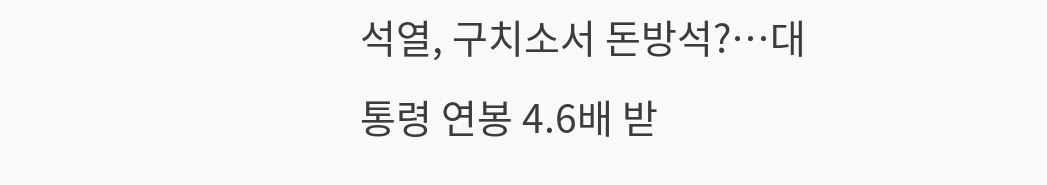석열, 구치소서 돈방석?…대통령 연봉 4.6배 받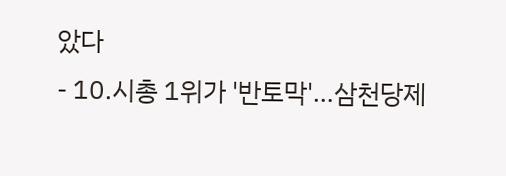았다
- 10.시총 1위가 '반토막'…삼천당제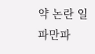약 논란 일파만파